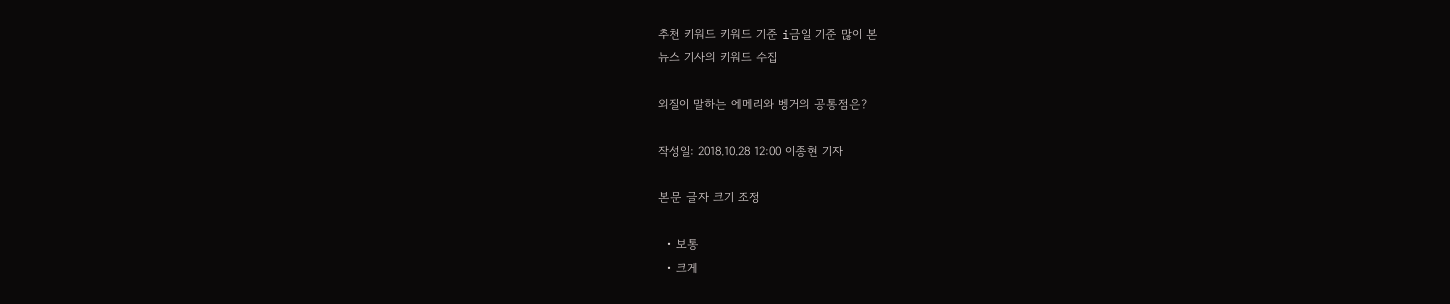추천 키워드 키워드 기준 i금일 기준 많이 본
뉴스 기사의 키워드 수집

외질이 말하는 에메리와 벵거의 공통점은?

작성일: 2018.10.28 12:00 이종현 기자

본문 글자 크기 조정

  • 보통
  • 크게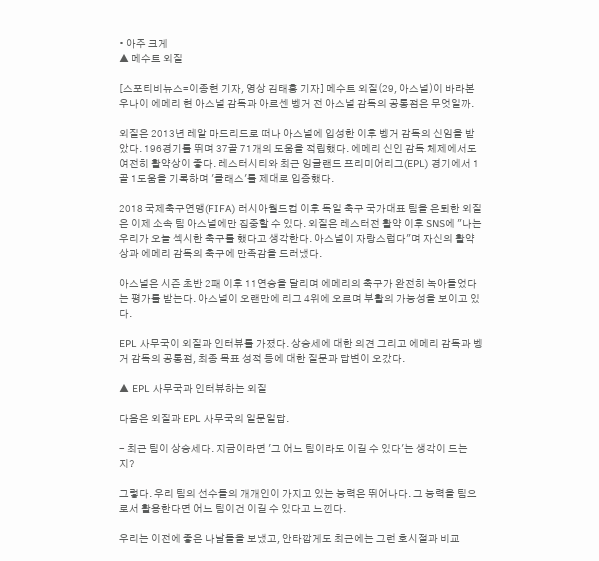• 아주 크게
▲ 메수트 외질

[스포티비뉴스=이종현 기자, 영상 김태홍 기자] 메수트 외질(29, 아스널)이 바라본 우나이 에메리 현 아스널 감독과 아르센 벵거 전 아스널 감독의 공통점은 무엇일까.

외질은 2013년 레알 마드리드로 떠나 아스널에 입성한 이후 벵거 감독의 신임을 받았다. 196경기를 뛰며 37골 71개의 도움을 적립했다. 에메리 신인 감독 체제에서도 여전히 활약상이 좋다. 레스터시티와 최근 잉글랜드 프리미어리그(EPL) 경기에서 1골 1도움을 기록하며 '클래스'를 제대로 입증했다.

2018 국제축구연맹(FIFA) 러시아월드컵 이후 독일 축구 국가대표 팀을 은퇴한 외질은 이제 소속 팀 아스널에만 집중할 수 있다. 외질은 레스터전 활약 이후 SNS에 "나는 우리가 오늘 섹시한 축구를 했다고 생각한다. 아스널이 자랑스럽다"며 자신의 활약상과 에메리 감독의 축구에 만족감을 드러냈다.

아스널은 시즌 초반 2패 이후 11연승을 달리며 에메리의 축구가 완전히 녹아들었다는 평가를 받는다. 아스널이 오랜만에 리그 4위에 오르며 부활의 가능성을 보이고 있다.

EPL 사무국이 외질과 인터뷰를 가졌다. 상승세에 대한 의견 그리고 에메리 감독과 벵거 감독의 공통점, 최종 목표 성적 등에 대한 질문과 답변이 오갔다.

▲ EPL 사무국과 인터뷰하는 외질

다음은 외질과 EPL 사무국의 일문일답.

- 최근 팀이 상승세다. 지금이라면 '그 어느 팀이라도 이길 수 있다'는 생각이 드는지?

그렇다. 우리 팀의 선수들의 개개인이 가지고 있는 능력은 뛰어나다. 그 능력을 팀으로서 활용한다면 어느 팀이건 이길 수 있다고 느낀다.

우리는 이전에 좋은 나날들을 보냈고, 안타깝게도 최근에는 그런 호시절과 비교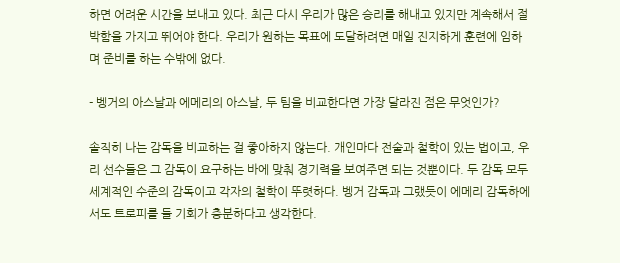하면 어려운 시간을 보내고 있다. 최근 다시 우리가 많은 승리를 해내고 있지만 계속해서 절박함을 가지고 뛰어야 한다. 우리가 원하는 목표에 도달하려면 매일 진지하게 훈련에 임하며 준비를 하는 수밖에 없다.

- 벵거의 아스날과 에메리의 아스날, 두 팀을 비교한다면 가장 달라진 점은 무엇인가?

솔직히 나는 감독을 비교하는 걸 좋아하지 않는다. 개인마다 전술과 철학이 있는 법이고, 우리 선수들은 그 감독이 요구하는 바에 맞춰 경기력을 보여주면 되는 것뿐이다. 두 감독 모두 세계적인 수준의 감독이고 각자의 철학이 뚜렷하다. 벵거 감독과 그랬듯이 에메리 감독하에서도 트로피를 들 기회가 충분하다고 생각한다.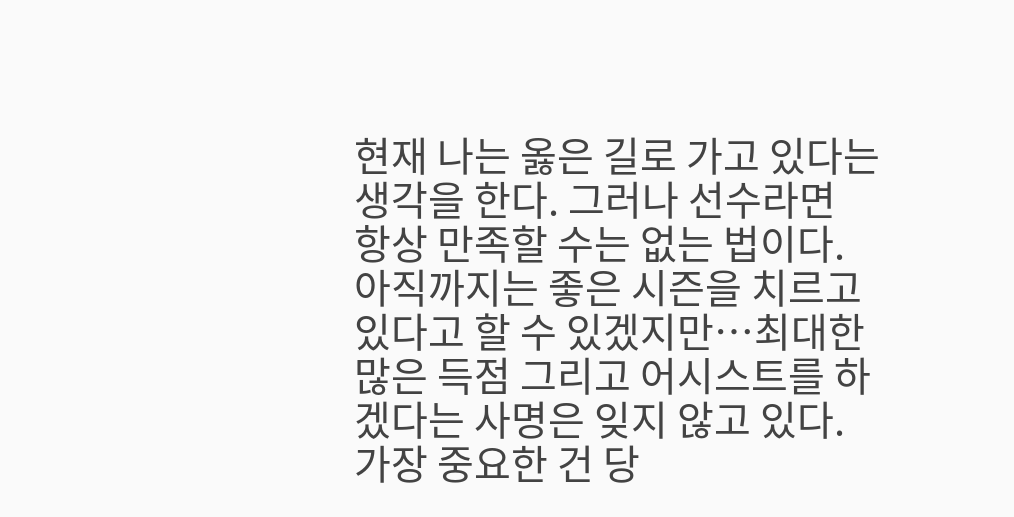현재 나는 옳은 길로 가고 있다는 생각을 한다. 그러나 선수라면 항상 만족할 수는 없는 법이다. 아직까지는 좋은 시즌을 치르고 있다고 할 수 있겠지만…최대한 많은 득점 그리고 어시스트를 하겠다는 사명은 잊지 않고 있다. 가장 중요한 건 당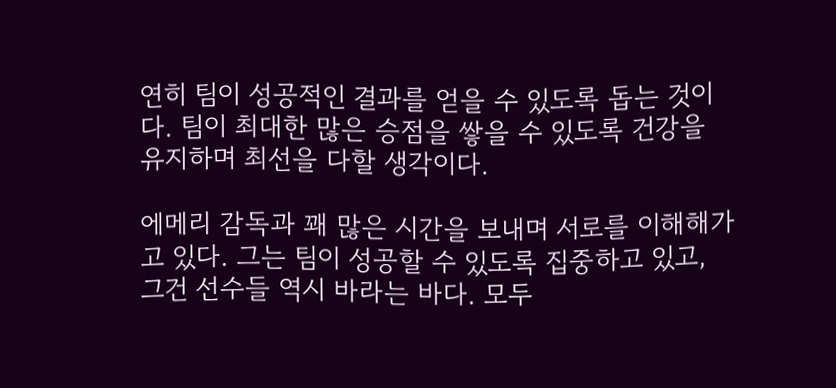연히 팀이 성공적인 결과를 얻을 수 있도록 돕는 것이다. 팀이 최대한 많은 승점을 쌓을 수 있도록 건강을 유지하며 최선을 다할 생각이다.

에메리 감독과 꽤 많은 시간을 보내며 서로를 이해해가고 있다. 그는 팀이 성공할 수 있도록 집중하고 있고, 그건 선수들 역시 바라는 바다. 모두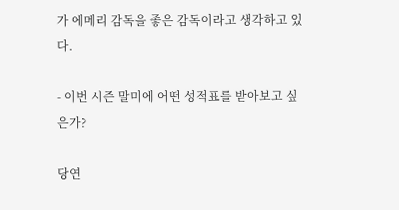가 에메리 감독을 좋은 감독이라고 생각하고 있다.

- 이번 시즌 말미에 어떤 성적표를 받아보고 싶은가?

당연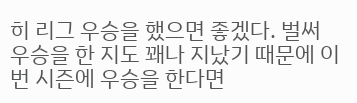히 리그 우승을 했으면 좋겠다. 벌써 우승을 한 지도 꽤나 지났기 때문에 이번 시즌에 우승을 한다면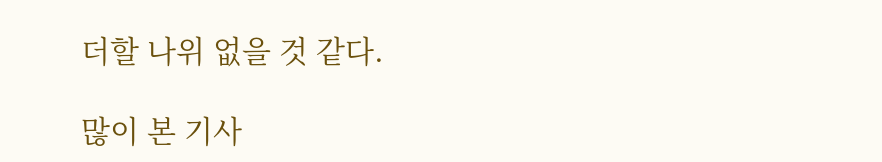더할 나위 없을 것 같다.

많이 본 기사